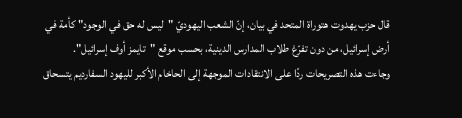قال حزب يهدوت هتوراة المتحد في بيان، إنّ الشعب اليهوديّ "ليس له حق في الوجود" كأمة في أرض إسرائيل، من دون تفرّغ طلاب المدارس الدينية، بحسب موقع "تايمز أوف إسرائيل".
وجاءت هذه التصريحات ردًا على الانتقادات الموجهة إلى الحاخام الأكبر لليهود السفارديم يتسحاق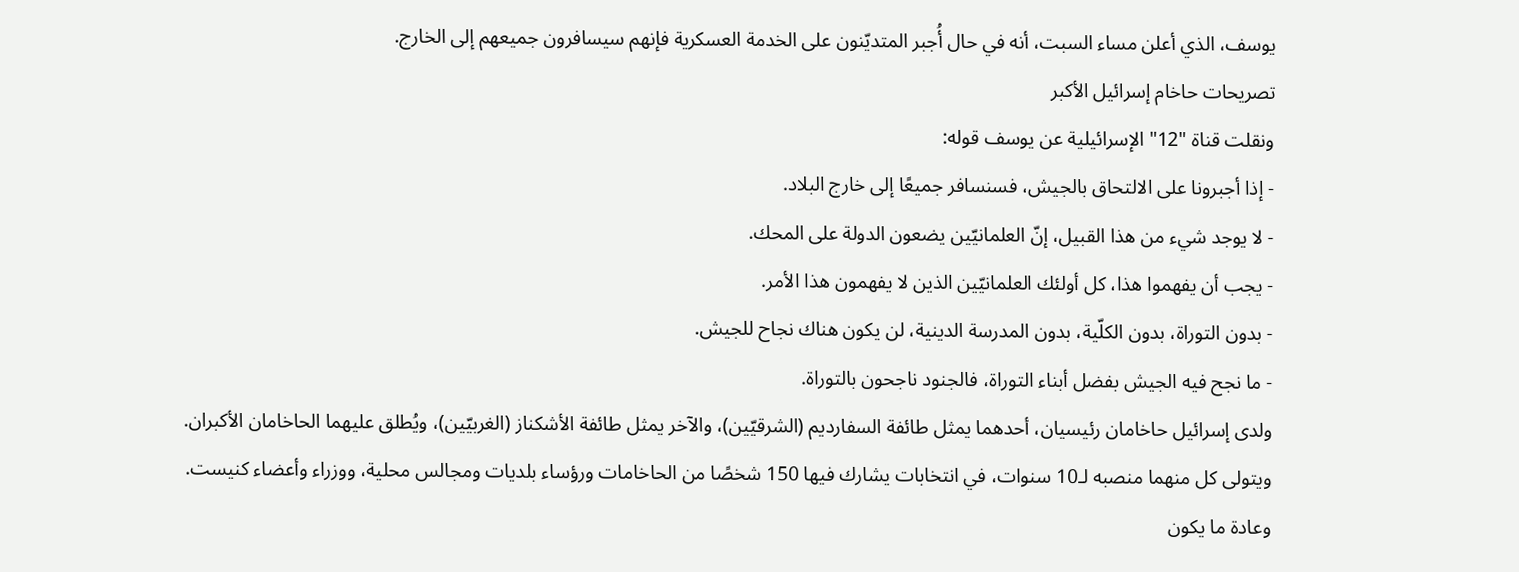يوسف، الذي أعلن مساء السبت، أنه في حال أُجبر المتديّنون على الخدمة العسكرية فإنهم سيسافرون جميعهم إلى الخارج.
تصريحات حاخام إسرائيل الأكبر
ونقلت قناة "12" الإسرائيلية عن يوسف قوله:
- إذا أجبرونا على الالتحاق بالجيش، فسنسافر جميعًا إلى خارج البلاد.
- لا يوجد شيء من هذا القبيل، إنّ العلمانيّين يضعون الدولة على المحك.
- يجب أن يفهموا هذا، كل أولئك العلمانيّين الذين لا يفهمون هذا الأمر.
- بدون التوراة، بدون الكلّية، بدون المدرسة الدينية، لن يكون هناك نجاح للجيش.
- ما نجح فيه الجيش بفضل أبناء التوراة، فالجنود ناجحون بالتوراة.
ولدى إسرائيل حاخامان رئيسيان، أحدهما يمثل طائفة السفارديم (الشرقيّين)، والآخر يمثل طائفة الأشكناز (الغربيّين)، ويُطلق عليهما الحاخامان الأكبران.
ويتولى كل منهما منصبه لـ10 سنوات، في انتخابات يشارك فيها 150 شخصًا من الحاخامات ورؤساء بلديات ومجالس محلية، ووزراء وأعضاء كنيست.
وعادة ما يكون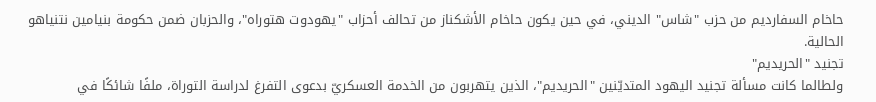حاخام السفارديم من حزب "شاس" الديني، في حين يكون حاخام الأشكناز من تحالف أحزاب "يهودوت هتوراه"، والحزبان ضمن حكومة بنيامين نتنياهو الحالية.
تجنيد "الحريديم"
ولطالما كانت مسألة تجنيد اليهود المتديّنين "الحريديم"، الذين يتهربون من الخدمة العسكريّ بدعوى التفرغ لدراسة التوراة، ملفًا شائكًا في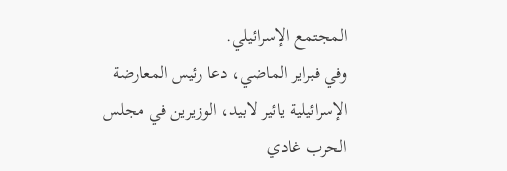المجتمع الإسرائيلي.
وفي فبراير الماضي، دعا رئيس المعارضة الإسرائيلية يائير لابيد، الوزيرين في مجلس الحرب غادي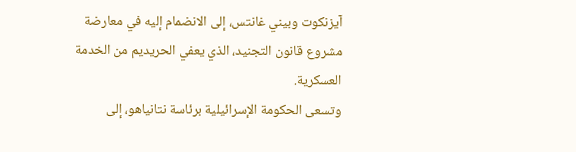آيزنكوت وبيني غانتس، إلى الانضمام إليه في معارضة مشروع قانون التجنيد، الذي يعفي الحريديم من الخدمة العسكرية.
وتسعى الحكومة الإسرائيلية برئاسة نتانياهو، إلى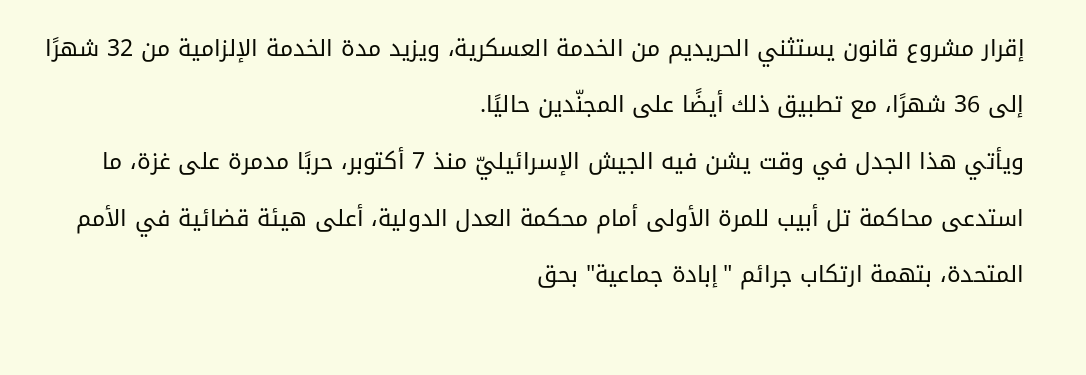إقرار مشروع قانون يستثني الحريديم من الخدمة العسكرية، ويزيد مدة الخدمة الإلزامية من 32 شهرًا إلى 36 شهرًا، مع تطبيق ذلك أيضًا على المجنّدين حاليًا.
ويأتي هذا الجدل في وقت يشن فيه الجيش الإسرائيليّ منذ 7 أكتوبر، حربًا مدمرة على غزة، ما استدعى محاكمة تل أبيب للمرة الأولى أمام محكمة العدل الدولية، أعلى هيئة قضائية في الأمم المتحدة، بتهمة ارتكاب جرائم "إبادة جماعية" بحق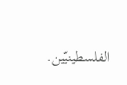الفلسطينيّين.